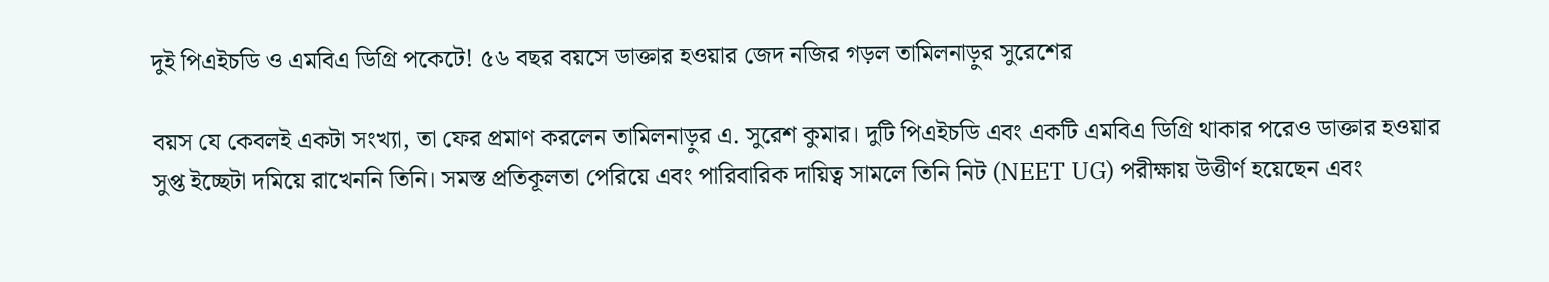দুই পিএইচডি ও এমবিএ ডিগ্রি পকেটে! ৫৬ বছর বয়সে ডাক্তার হওয়ার জেদ নজির গড়ল তামিলনাড়ুর সুরেশের

বয়স যে কেবলই একটা সংখ্যা, তা ফের প্রমাণ করলেন তামিলনাড়ুর এ. সুরেশ কুমার। দুটি পিএইচডি এবং একটি এমবিএ ডিগ্রি থাকার পরেও ডাক্তার হওয়ার সুপ্ত ইচ্ছেটা দমিয়ে রাখেননি তিনি। সমস্ত প্রতিকূলতা পেরিয়ে এবং পারিবারিক দায়িত্ব সামলে তিনি নিট (NEET UG) পরীক্ষায় উত্তীর্ণ হয়েছেন এবং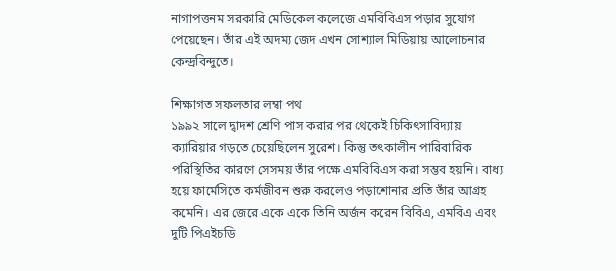নাগাপত্তনম সরকারি মেডিকেল কলেজে এমবিবিএস পড়ার সুযোগ পেয়েছেন। তাঁর এই অদম্য জেদ এখন সোশ্যাল মিডিয়ায় আলোচনার কেন্দ্রবিন্দুতে।

শিক্ষাগত সফলতার লম্বা পথ
১৯৯২ সালে দ্বাদশ শ্রেণি পাস করার পর থেকেই চিকিৎসাবিদ্যায় ক্যারিয়ার গড়তে চেয়েছিলেন সুরেশ। কিন্তু তৎকালীন পারিবারিক পরিস্থিতির কারণে সেসময় তাঁর পক্ষে এমবিবিএস করা সম্ভব হয়নি। বাধ্য হয়ে ফার্মেসিতে কর্মজীবন শুরু করলেও পড়াশোনার প্রতি তাঁর আগ্রহ কমেনি। এর জেরে একে একে তিনি অর্জন করেন বিবিএ, এমবিএ এবং দুটি পিএইচডি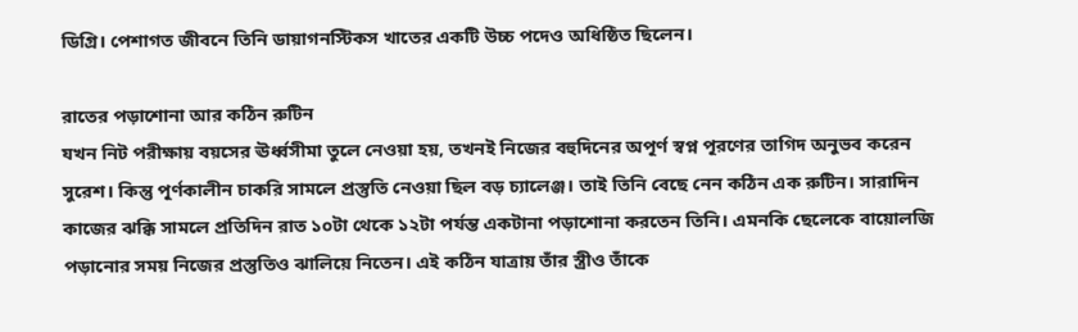ডিগ্রি। পেশাগত জীবনে তিনি ডায়াগনস্টিকস খাতের একটি উচ্চ পদেও অধিষ্ঠিত ছিলেন।

রাতের পড়াশোনা আর কঠিন রুটিন
যখন নিট পরীক্ষায় বয়সের ঊর্ধ্বসীমা তুলে নেওয়া হয়, তখনই নিজের বহুদিনের অপূর্ণ স্বপ্ন পূরণের তাগিদ অনুভব করেন সুরেশ। কিন্তু পূর্ণকালীন চাকরি সামলে প্রস্তুতি নেওয়া ছিল বড় চ্যালেঞ্জ। তাই তিনি বেছে নেন কঠিন এক রুটিন। সারাদিন কাজের ঝক্কি সামলে প্রতিদিন রাত ১০টা থেকে ১২টা পর্যন্ত একটানা পড়াশোনা করতেন তিনি। এমনকি ছেলেকে বায়োলজি পড়ানোর সময় নিজের প্রস্তুতিও ঝালিয়ে নিতেন। এই কঠিন যাত্রায় তাঁর স্ত্রীও তাঁকে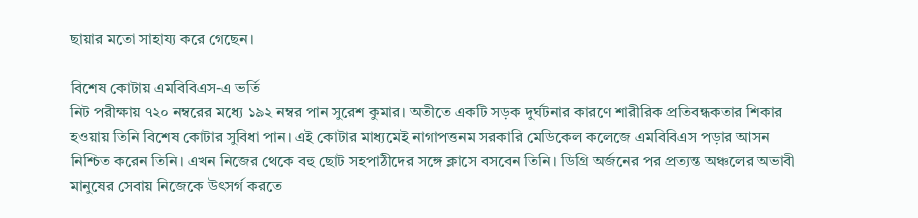ছায়ার মতো সাহায্য করে গেছেন।

বিশেষ কোটায় এমবিবিএস-এ ভর্তি
নিট পরীক্ষায় ৭২০ নম্বরের মধ্যে ১৯২ নম্বর পান সুরেশ কুমার। অতীতে একটি সড়ক দুর্ঘটনার কারণে শারীরিক প্রতিবন্ধকতার শিকার হওয়ায় তিনি বিশেষ কোটার সুবিধা পান। এই কোটার মাধ্যমেই নাগাপত্তনম সরকারি মেডিকেল কলেজে এমবিবিএস পড়ার আসন নিশ্চিত করেন তিনি। এখন নিজের থেকে বহু ছোট সহপাঠীদের সঙ্গে ক্লাসে বসবেন তিনি। ডিগ্রি অর্জনের পর প্রত্যন্ত অঞ্চলের অভাবী মানুষের সেবায় নিজেকে উৎসর্গ করতে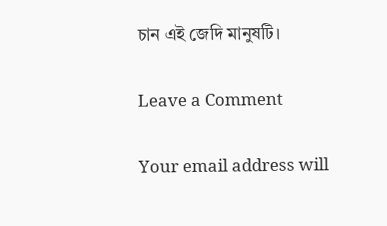চান এই জেদি মানুষটি।

Leave a Comment

Your email address will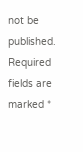not be published. Required fields are marked *